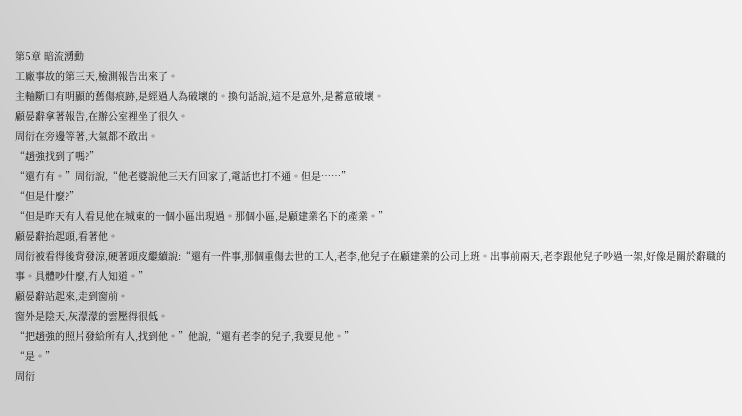第5章 暗流湧動
工廠事故的第三天,檢測報告出來了。
主軸斷口有明顯的舊傷痕跡,是經過人為破壞的。換句話說,這不是意外,是蓄意破壞。
顧晏辭拿著報告,在辦公室裡坐了很久。
周衍在旁邊等著,大氣都不敢出。
“趙強找到了嗎?”
“還冇有。”周衍說,“他老婆說他三天冇回家了,電話也打不通。但是……”
“但是什麼?”
“但是昨天有人看見他在城東的一個小區出現過。那個小區,是顧建業名下的產業。”
顧晏辭抬起頭,看著他。
周衍被看得後背發涼,硬著頭皮繼續說:“還有一件事,那個重傷去世的工人,老李,他兒子在顧建業的公司上班。出事前兩天,老李跟他兒子吵過一架,好像是關於辭職的事。具體吵什麼,冇人知道。”
顧晏辭站起來,走到窗前。
窗外是陰天,灰濛濛的雲壓得很低。
“把趙強的照片發給所有人,找到他。”他說,“還有老李的兒子,我要見他。”
“是。”
周衍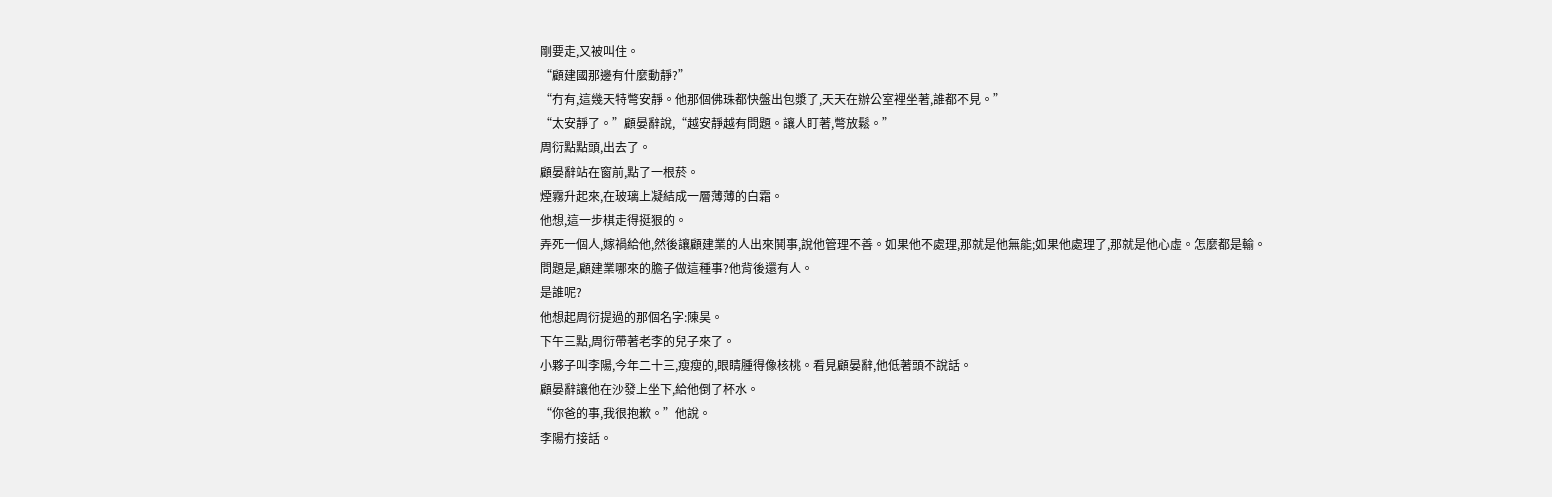剛要走,又被叫住。
“顧建國那邊有什麼動靜?”
“冇有,這幾天特彆安靜。他那個佛珠都快盤出包漿了,天天在辦公室裡坐著,誰都不見。”
“太安靜了。”顧晏辭說,“越安靜越有問題。讓人盯著,彆放鬆。”
周衍點點頭,出去了。
顧晏辭站在窗前,點了一根菸。
煙霧升起來,在玻璃上凝結成一層薄薄的白霜。
他想,這一步棋走得挺狠的。
弄死一個人,嫁禍給他,然後讓顧建業的人出來鬨事,說他管理不善。如果他不處理,那就是他無能;如果他處理了,那就是他心虛。怎麼都是輸。
問題是,顧建業哪來的膽子做這種事?他背後還有人。
是誰呢?
他想起周衍提過的那個名字:陳昊。
下午三點,周衍帶著老李的兒子來了。
小夥子叫李陽,今年二十三,瘦瘦的,眼睛腫得像核桃。看見顧晏辭,他低著頭不說話。
顧晏辭讓他在沙發上坐下,給他倒了杯水。
“你爸的事,我很抱歉。”他說。
李陽冇接話。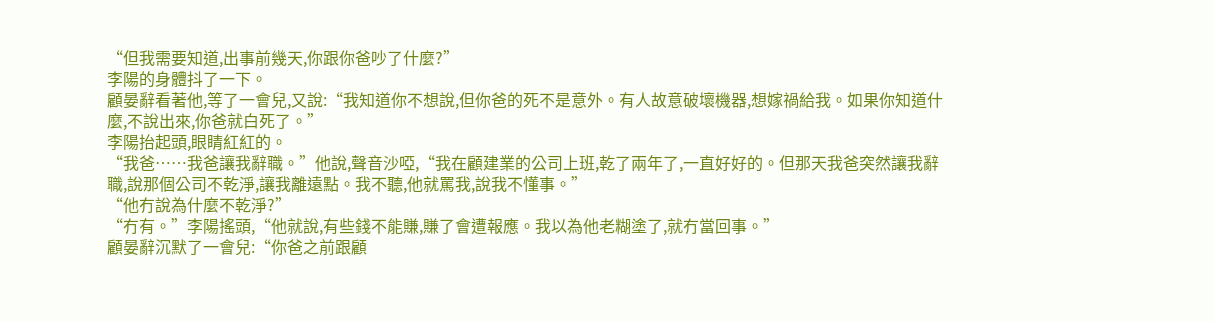“但我需要知道,出事前幾天,你跟你爸吵了什麼?”
李陽的身體抖了一下。
顧晏辭看著他,等了一會兒,又說:“我知道你不想說,但你爸的死不是意外。有人故意破壞機器,想嫁禍給我。如果你知道什麼,不說出來,你爸就白死了。”
李陽抬起頭,眼睛紅紅的。
“我爸……我爸讓我辭職。”他說,聲音沙啞,“我在顧建業的公司上班,乾了兩年了,一直好好的。但那天我爸突然讓我辭職,說那個公司不乾淨,讓我離遠點。我不聽,他就罵我,說我不懂事。”
“他冇說為什麼不乾淨?”
“冇有。”李陽搖頭,“他就說,有些錢不能賺,賺了會遭報應。我以為他老糊塗了,就冇當回事。”
顧晏辭沉默了一會兒:“你爸之前跟顧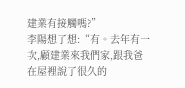建業有接觸嗎?”
李陽想了想:“有。去年有一次,顧建業來我們家,跟我爸在屋裡說了很久的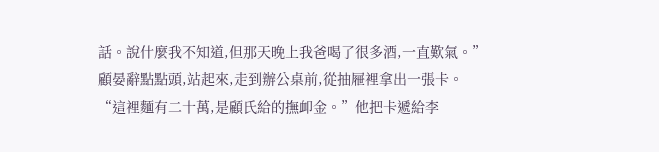話。說什麼我不知道,但那天晚上我爸喝了很多酒,一直歎氣。”
顧晏辭點點頭,站起來,走到辦公桌前,從抽屜裡拿出一張卡。
“這裡麵有二十萬,是顧氏給的撫卹金。”他把卡遞給李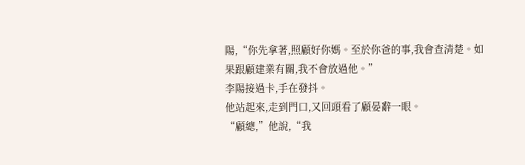陽,“你先拿著,照顧好你媽。至於你爸的事,我會查清楚。如果跟顧建業有關,我不會放過他。”
李陽接過卡,手在發抖。
他站起來,走到門口,又回頭看了顧晏辭一眼。
“顧總,”他說,“我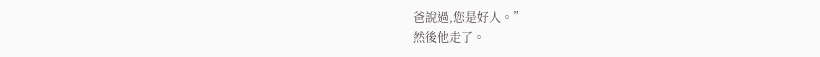爸說過,您是好人。”
然後他走了。